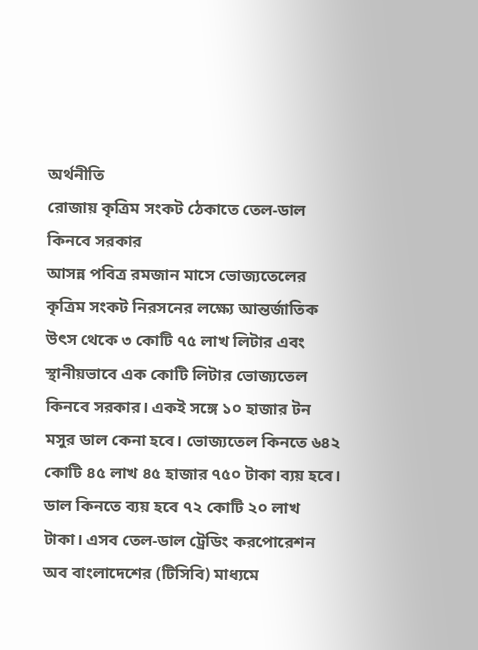অর্থনীতি
রোজায় কৃত্রিম সংকট ঠেকাতে তেল-ডাল কিনবে সরকার
আসন্ন পবিত্র রমজান মাসে ভোজ্যতেলের কৃত্রিম সংকট নিরসনের লক্ষ্যে আন্তর্জাতিক উৎস থেকে ৩ কোটি ৭৫ লাখ লিটার এবং স্থানীয়ভাবে এক কোটি লিটার ভোজ্যতেল কিনবে সরকার। একই সঙ্গে ১০ হাজার টন মসুর ডাল কেনা হবে। ভোজ্যতেল কিনতে ৬৪২ কোটি ৪৫ লাখ ৪৫ হাজার ৭৫০ টাকা ব্যয় হবে। ডাল কিনতে ব্যয় হবে ৭২ কোটি ২০ লাখ টাকা। এসব তেল-ডাল ট্রেডিং করপোরেশন অব বাংলাদেশের (টিসিবি) মাধ্যমে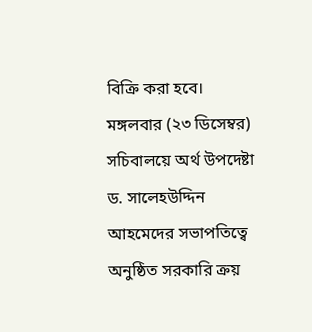বিক্রি করা হবে।
মঙ্গলবার (২৩ ডিসেম্বর) সচিবালয়ে অর্থ উপদেষ্টা ড. সালেহউদ্দিন আহমেদের সভাপতিত্বে অনুষ্ঠিত সরকারি ক্রয়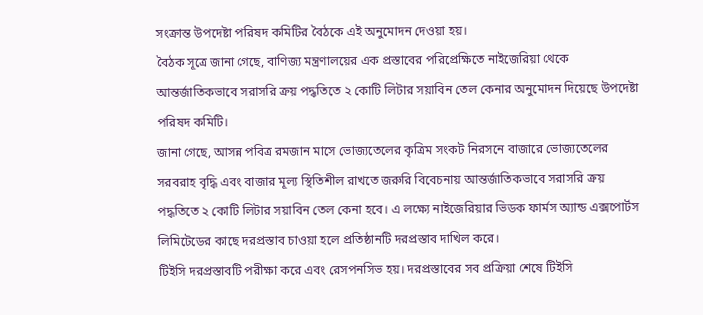সংক্রান্ত উপদেষ্টা পরিষদ কমিটির বৈঠকে এই অনুমোদন দেওয়া হয়।
বৈঠক সূত্রে জানা গেছে, বাণিজ্য মন্ত্রণালয়ের এক প্রস্তাবের পরিপ্রেক্ষিতে নাইজেরিয়া থেকে আন্তর্জাতিকভাবে সরাসরি ক্রয় পদ্ধতিতে ২ কোটি লিটার সয়াবিন তেল কেনার অনুমোদন দিয়েছে উপদেষ্টা পরিষদ কমিটি।
জানা গেছে, আসন্ন পবিত্র রমজান মাসে ভোজ্যতেলের কৃত্রিম সংকট নিরসনে বাজারে ভোজ্যতেলের সরবরাহ বৃদ্ধি এবং বাজার মূল্য স্থিতিশীল রাখতে জরুরি বিবেচনায় আন্তর্জাতিকভাবে সরাসরি ক্রয় পদ্ধতিতে ২ কোটি লিটার সয়াবিন তেল কেনা হবে। এ লক্ষ্যে নাইজেরিয়ার ভিডক ফার্মস অ্যান্ড এক্সপোর্টস লিমিটেডের কাছে দরপ্রস্তাব চাওয়া হলে প্রতিষ্ঠানটি দরপ্রস্তাব দাখিল করে।
টিইসি দরপ্রস্তাবটি পরীক্ষা করে এবং রেসপনসিভ হয়। দরপ্রস্তাবের সব প্রক্রিয়া শেষে টিইসি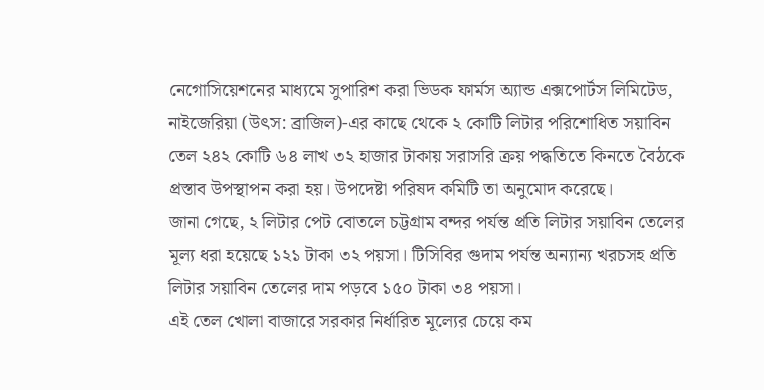নেগোসিয়েশনের মাধ্যমে সুপারিশ করা ভিডক ফার্মস অ্যান্ড এক্সপোর্টস লিমিটেড, নাইজেরিয়া (উৎস: ব্রাজিল)-এর কাছে থেকে ২ কোটি লিটার পরিশোধিত সয়াবিন তেল ২৪২ কোটি ৬৪ লাখ ৩২ হাজার টাকায় সরাসরি ক্রয় পদ্ধতিতে কিনতে বৈঠকে প্রস্তাব উপস্থাপন করা হয়। উপদেষ্টা পরিষদ কমিটি তা অনুমোদ করেছে।
জানা গেছে, ২ লিটার পেট বোতলে চট্টগ্রাম বন্দর পর্যন্ত প্রতি লিটার সয়াবিন তেলের মূল্য ধরা হয়েছে ১২১ টাকা ৩২ পয়সা। টিসিবির গুদাম পর্যন্ত অন্যান্য খরচসহ প্রতি লিটার সয়াবিন তেলের দাম পড়বে ১৫০ টাকা ৩৪ পয়সা।
এই তেল খোলা বাজারে সরকার নির্ধারিত মূল্যের চেয়ে কম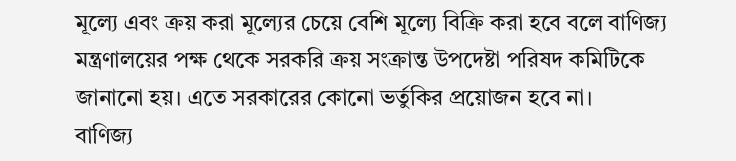মূল্যে এবং ক্রয় করা মূল্যের চেয়ে বেশি মূল্যে বিক্রি করা হবে বলে বাণিজ্য মন্ত্রণালয়ের পক্ষ থেকে সরকরি ক্রয় সংক্রান্ত উপদেষ্টা পরিষদ কমিটিকে জানানো হয়। এতে সরকারের কোনো ভর্তুকির প্রয়োজন হবে না।
বাণিজ্য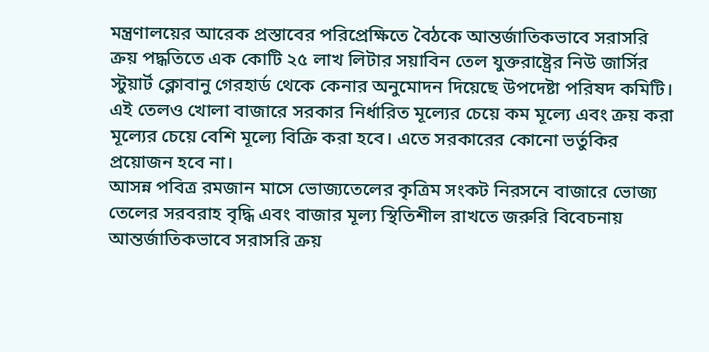মন্ত্রণালয়ের আরেক প্রস্তাবের পরিপ্রেক্ষিতে বৈঠকে আন্তর্জাতিকভাবে সরাসরি ক্রয় পদ্ধতিতে এক কোটি ২৫ লাখ লিটার সয়াবিন তেল যুক্তরাষ্ট্রের নিউ জার্সির স্টুয়ার্ট ক্লোবানু গেরহার্ড থেকে কেনার অনুমোদন দিয়েছে উপদেষ্টা পরিষদ কমিটি। এই তেলও খোলা বাজারে সরকার নির্ধারিত মূল্যের চেয়ে কম মূল্যে এবং ক্রয় করা মূল্যের চেয়ে বেশি মূল্যে বিক্রি করা হবে। এতে সরকারের কোনো ভর্তুকির প্রয়োজন হবে না।
আসন্ন পবিত্র রমজান মাসে ভোজ্যতেলের কৃত্রিম সংকট নিরসনে বাজারে ভোজ্য তেলের সরবরাহ বৃদ্ধি এবং বাজার মূল্য স্থিতিশীল রাখতে জরুরি বিবেচনায় আন্তর্জাতিকভাবে সরাসরি ক্রয়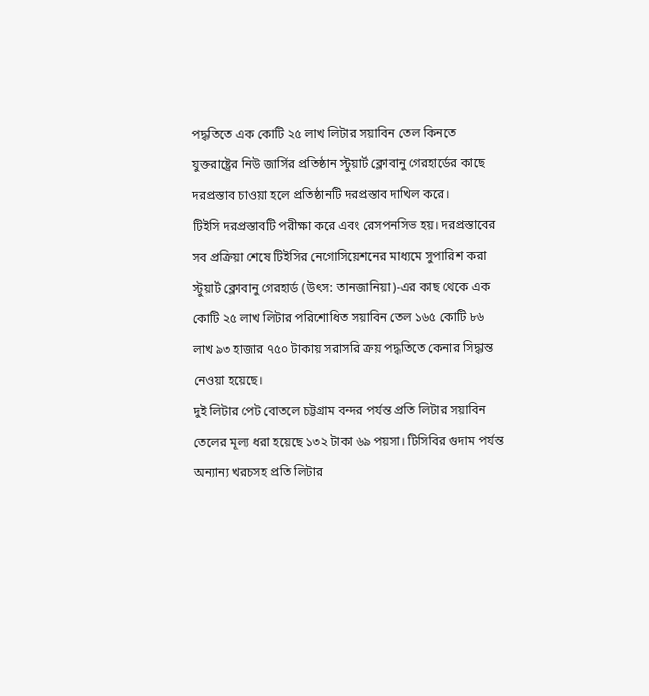পদ্ধতিতে এক কোটি ২৫ লাখ লিটার সয়াবিন তেল কিনতে যুক্তরাষ্ট্রের নিউ জার্সির প্রতিষ্ঠান স্টুয়ার্ট ক্লোবানু গেরহার্ডের কাছে দরপ্রস্তাব চাওয়া হলে প্রতিষ্ঠানটি দরপ্রস্তাব দাখিল করে।
টিইসি দরপ্রস্তাবটি পরীক্ষা করে এবং রেসপনসিভ হয়। দরপ্রস্তাবের সব প্রক্রিয়া শেষে টিইসির নেগোসিয়েশনের মাধ্যমে সুপারিশ করা স্টুয়ার্ট ক্লোবানু গেরহার্ড (উৎস: তানজানিয়া)-এর কাছ থেকে এক কোটি ২৫ লাখ লিটার পরিশোধিত সয়াবিন তেল ১৬৫ কোটি ৮৬ লাখ ৯৩ হাজার ৭৫০ টাকায় সরাসরি ক্রয় পদ্ধতিতে কেনার সিদ্ধান্ত নেওয়া হয়েছে।
দুই লিটার পেট বোতলে চট্টগ্রাম বন্দর পর্যন্ত প্রতি লিটার সয়াবিন তেলের মূল্য ধরা হয়েছে ১৩২ টাকা ৬৯ পয়সা। টিসিবির গুদাম পর্যন্ত অন্যান্য খরচসহ প্রতি লিটার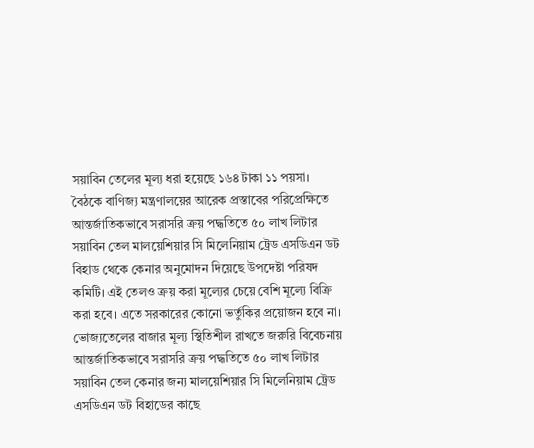সয়াবিন তেলের মূল্য ধরা হয়েছে ১৬৪ টাকা ১১ পয়সা।
বৈঠকে বাণিজ্য মন্ত্রণালয়ের আরেক প্রস্তাবের পরিপ্রেক্ষিতে আন্তর্জাতিকভাবে সরাসরি ক্রয় পদ্ধতিতে ৫০ লাখ লিটার সয়াবিন তেল মালয়েশিয়ার সি মিলেনিয়াম ট্রেড এসডিএন ডট বিহাড থেকে কেনার অনুমোদন দিয়েছে উপদেষ্টা পরিষদ কমিটি। এই তেলও ক্রয় করা মূল্যের চেয়ে বেশি মূল্যে বিক্রি করা হবে। এতে সরকারের কোনো ভর্তুকির প্রয়োজন হবে না।
ভোজ্যতেলের বাজার মূল্য স্থিতিশীল রাখতে জরুরি বিবেচনায় আন্তর্জাতিকভাবে সরাসরি ক্রয় পদ্ধতিতে ৫০ লাখ লিটার সয়াবিন তেল কেনার জন্য মালয়েশিয়ার সি মিলেনিয়াম ট্রেড এসডিএন ডট বিহাডের কাছে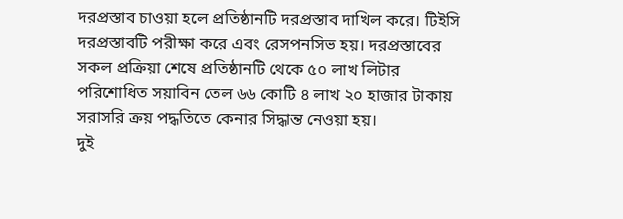দরপ্রস্তাব চাওয়া হলে প্রতিষ্ঠানটি দরপ্রস্তাব দাখিল করে। টিইসি দরপ্রস্তাবটি পরীক্ষা করে এবং রেসপনসিভ হয়। দরপ্রস্তাবের সকল প্রক্রিয়া শেষে প্রতিষ্ঠানটি থেকে ৫০ লাখ লিটার পরিশোধিত সয়াবিন তেল ৬৬ কোটি ৪ লাখ ২০ হাজার টাকায় সরাসরি ক্রয় পদ্ধতিতে কেনার সিদ্ধান্ত নেওয়া হয়।
দুই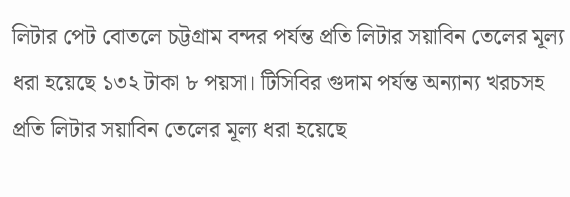লিটার পেট বোতলে চট্টগ্রাম বন্দর পর্যন্ত প্রতি লিটার সয়াবিন তেলের মূল্য ধরা হয়েছে ১৩২ টাকা ৮ পয়সা। টিসিবির গুদাম পর্যন্ত অন্যান্য খরচসহ প্রতি লিটার সয়াবিন তেলের মূল্য ধরা হয়েছে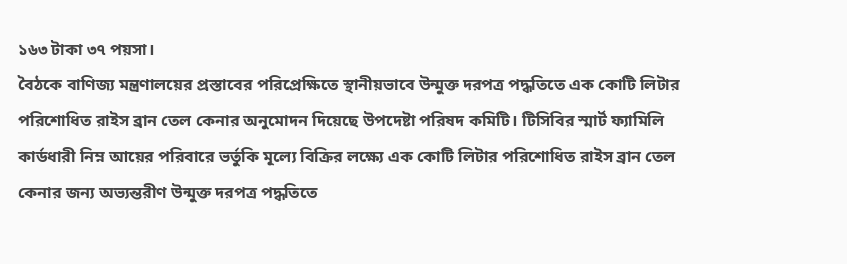১৬৩ টাকা ৩৭ পয়সা।
বৈঠকে বাণিজ্য মন্ত্রণালয়ের প্রস্তাবের পরিপ্রেক্ষিতে স্থানীয়ভাবে উন্মুক্ত দরপত্র পদ্ধতিতে এক কোটি লিটার পরিশোধিত রাইস ব্রান তেল কেনার অনুমোদন দিয়েছে উপদেষ্টা পরিষদ কমিটি। টিসিবির স্মার্ট ফ্যামিলি কার্ডধারী নিম্ন আয়ের পরিবারে ভর্তুকি মূল্যে বিক্রির লক্ষ্যে এক কোটি লিটার পরিশোধিত রাইস ব্রান তেল কেনার জন্য অভ্যন্তরীণ উন্মুক্ত দরপত্র পদ্ধতিতে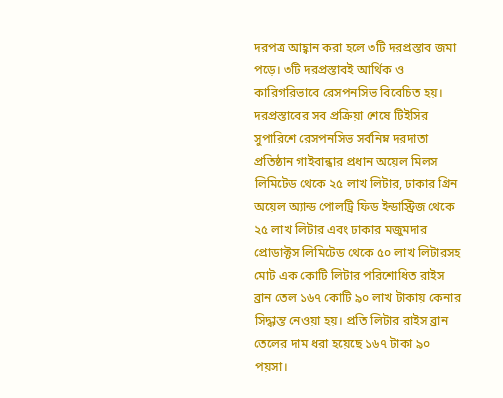দরপত্র আহ্বান করা হলে ৩টি দরপ্রস্তাব জমা পড়ে। ৩টি দরপ্রস্তাবই আর্থিক ও কারিগরিভাবে রেসপনসিভ বিবেচিত হয়।
দরপ্রস্তাবের সব প্রক্রিয়া শেষে টিইসির সুপারিশে রেসপনসিভ সর্বনিম্ন দরদাতা প্রতিষ্ঠান গাইবান্ধার প্রধান অয়েল মিলস লিমিটেড থেকে ২৫ লাখ লিটার, ঢাকার গ্রিন অয়েল অ্যান্ড পোলট্রি ফিড ইন্ডাস্ট্রিজ থেকে ২৫ লাখ লিটার এবং ঢাকার মজুমদার প্রোডাক্টস লিমিটেড থেকে ৫০ লাখ লিটারসহ মোট এক কোটি লিটার পরিশোধিত রাইস ব্রান তেল ১৬৭ কোটি ৯০ লাখ টাকায় কেনার সিদ্ধান্ত নেওয়া হয়। প্রতি লিটার রাইস ব্রান তেলের দাম ধরা হয়েছে ১৬৭ টাকা ৯০ পয়সা।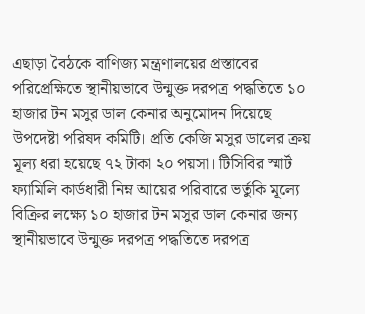এছাড়া বৈঠকে বাণিজ্য মন্ত্রণালয়ের প্রস্তাবের পরিপ্রেক্ষিতে স্থানীয়ভাবে উন্মুক্ত দরপত্র পদ্ধতিতে ১০ হাজার টন মসুর ডাল কেনার অনুমোদন দিয়েছে উপদেষ্টা পরিষদ কমিটি। প্রতি কেজি মসুর ডালের ক্রয় মূল্য ধরা হয়েছে ৭২ টাকা ২০ পয়সা। টিসিবির স্মার্ট ফ্যামিলি কার্ডধারী নিম্ন আয়ের পরিবারে ভর্তুকি মূল্যে বিক্রির লক্ষ্যে ১০ হাজার টন মসুর ডাল কেনার জন্য স্থানীয়ভাবে উন্মুক্ত দরপত্র পদ্ধতিতে দরপত্র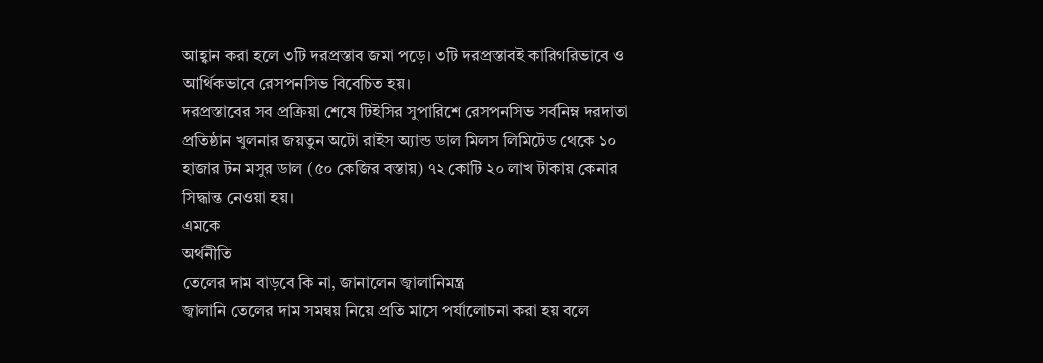আহ্বান করা হলে ৩টি দরপ্রস্তাব জমা পড়ে। ৩টি দরপ্রস্তাবই কারিগরিভাবে ও আর্থিকভাবে রেসপনসিভ বিবেচিত হয়।
দরপ্রস্তাবের সব প্রক্রিয়া শেষে টিইসির সুপারিশে রেসপনসিভ সর্বনিম্ন দরদাতা প্রতিষ্ঠান খুলনার জয়তুন অটো রাইস অ্যান্ড ডাল মিলস লিমিটেড থেকে ১০ হাজার টন মসুর ডাল (৫০ কেজির বস্তায়) ৭২ কোটি ২০ লাখ টাকায় কেনার সিদ্ধান্ত নেওয়া হয়।
এমকে
অর্থনীতি
তেলের দাম বাড়বে কি না, জানালেন জ্বালানিমন্ত্র
জ্বালানি তেলের দাম সমন্বয় নিয়ে প্রতি মাসে পর্যালোচনা করা হয় বলে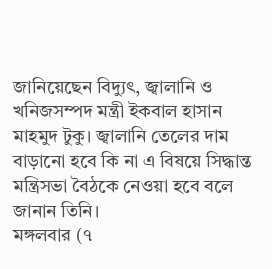জানিয়েছেন বিদ্যুৎ, জ্বালানি ও খনিজসম্পদ মন্ত্রী ইকবাল হাসান মাহমুদ টুকু। জ্বালানি তেলের দাম বাড়ানো হবে কি না এ বিষয়ে সিদ্ধান্ত মন্ত্রিসভা বৈঠকে নেওয়া হবে বলে জানান তিনি।
মঙ্গলবার (৭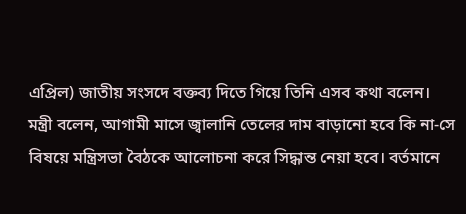এপ্রিল) জাতীয় সংসদে বক্তব্য দিতে গিয়ে তিনি এসব কথা বলেন।
মন্ত্রী বলেন, আগামী মাসে জ্বালানি তেলের দাম বাড়ানো হবে কি না-সে বিষয়ে মন্ত্রিসভা বৈঠকে আলোচনা করে সিদ্ধান্ত নেয়া হবে। বর্তমানে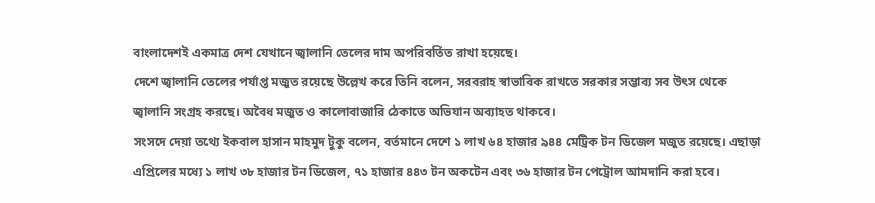বাংলাদেশই একমাত্র দেশ যেখানে জ্বালানি তেলের দাম অপরিবর্তিত রাখা হয়েছে।
দেশে জ্বালানি তেলের পর্যাপ্ত মজুত রয়েছে উল্লেখ করে তিনি বলেন, সরবরাহ স্বাভাবিক রাখতে সরকার সম্ভাব্য সব উৎস থেকে জ্বালানি সংগ্রহ করছে। অবৈধ মজুত ও কালোবাজারি ঠেকাতে অভিযান অব্যাহত থাকবে।
সংসদে দেয়া তথ্যে ইকবাল হাসান মাহমুদ টুকু বলেন, বর্তমানে দেশে ১ লাখ ৬৪ হাজার ৯৪৪ মেট্রিক টন ডিজেল মজুত রয়েছে। এছাড়া এপ্রিলের মধ্যে ১ লাখ ৩৮ হাজার টন ডিজেল, ৭১ হাজার ৪৪৩ টন অকটেন এবং ৩৬ হাজার টন পেট্রোল আমদানি করা হবে।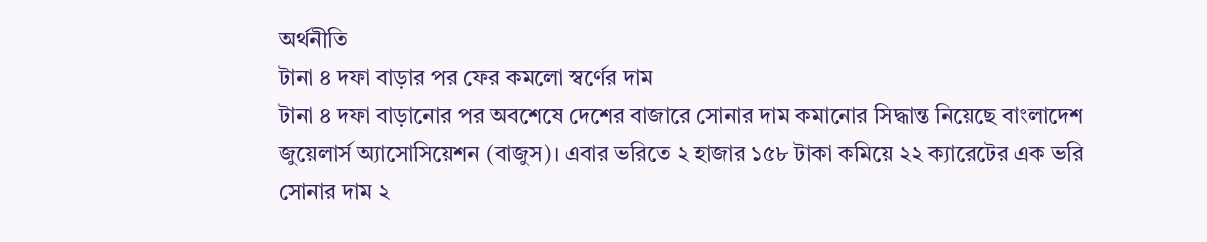অর্থনীতি
টানা ৪ দফা বাড়ার পর ফের কমলো স্বর্ণের দাম
টানা ৪ দফা বাড়ানোর পর অবশেষে দেশের বাজারে সোনার দাম কমানোর সিদ্ধান্ত নিয়েছে বাংলাদেশ জুয়েলার্স অ্যাসোসিয়েশন (বাজুস)। এবার ভরিতে ২ হাজার ১৫৮ টাকা কমিয়ে ২২ ক্যারেটের এক ভরি সোনার দাম ২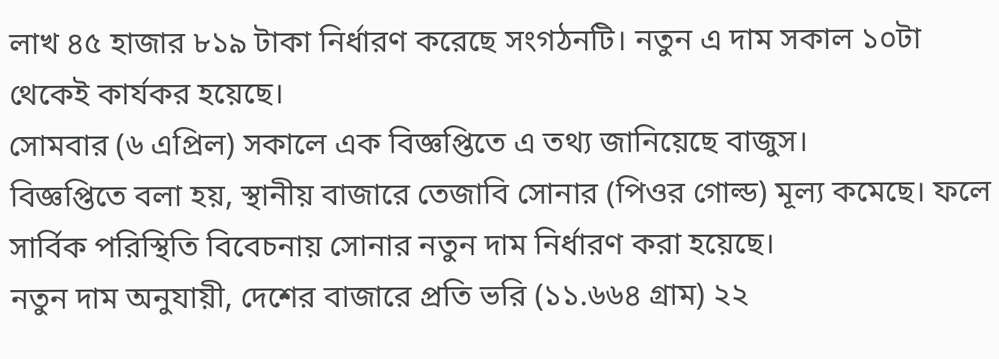লাখ ৪৫ হাজার ৮১৯ টাকা নির্ধারণ করেছে সংগঠনটি। নতুন এ দাম সকাল ১০টা থেকেই কার্যকর হয়েছে।
সোমবার (৬ এপ্রিল) সকালে এক বিজ্ঞপ্তিতে এ তথ্য জানিয়েছে বাজুস।
বিজ্ঞপ্তিতে বলা হয়, স্থানীয় বাজারে তেজাবি সোনার (পিওর গোল্ড) মূল্য কমেছে। ফলে সার্বিক পরিস্থিতি বিবেচনায় সোনার নতুন দাম নির্ধারণ করা হয়েছে।
নতুন দাম অনুযায়ী, দেশের বাজারে প্রতি ভরি (১১.৬৬৪ গ্রাম) ২২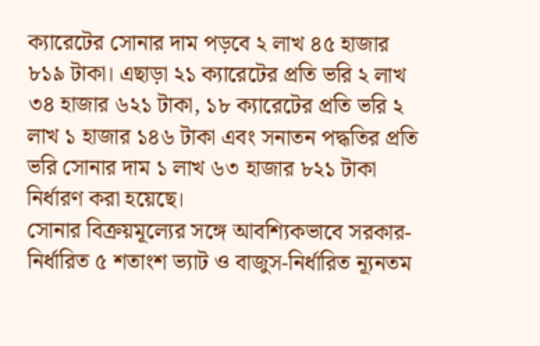ক্যারেটের সোনার দাম পড়বে ২ লাখ ৪৫ হাজার ৮১৯ টাকা। এছাড়া ২১ ক্যারেটের প্রতি ভরি ২ লাখ ৩৪ হাজার ৬২১ টাকা, ১৮ ক্যারেটের প্রতি ভরি ২ লাখ ১ হাজার ১৪৬ টাকা এবং সনাতন পদ্ধতির প্রতি ভরি সোনার দাম ১ লাখ ৬৩ হাজার ৮২১ টাকা নির্ধারণ করা হয়েছে।
সোনার বিক্রয়মূল্যের সঙ্গে আবশ্যিকভাবে সরকার-নির্ধারিত ৫ শতাংশ ভ্যাট ও বাজুস-নির্ধারিত ন্যূনতম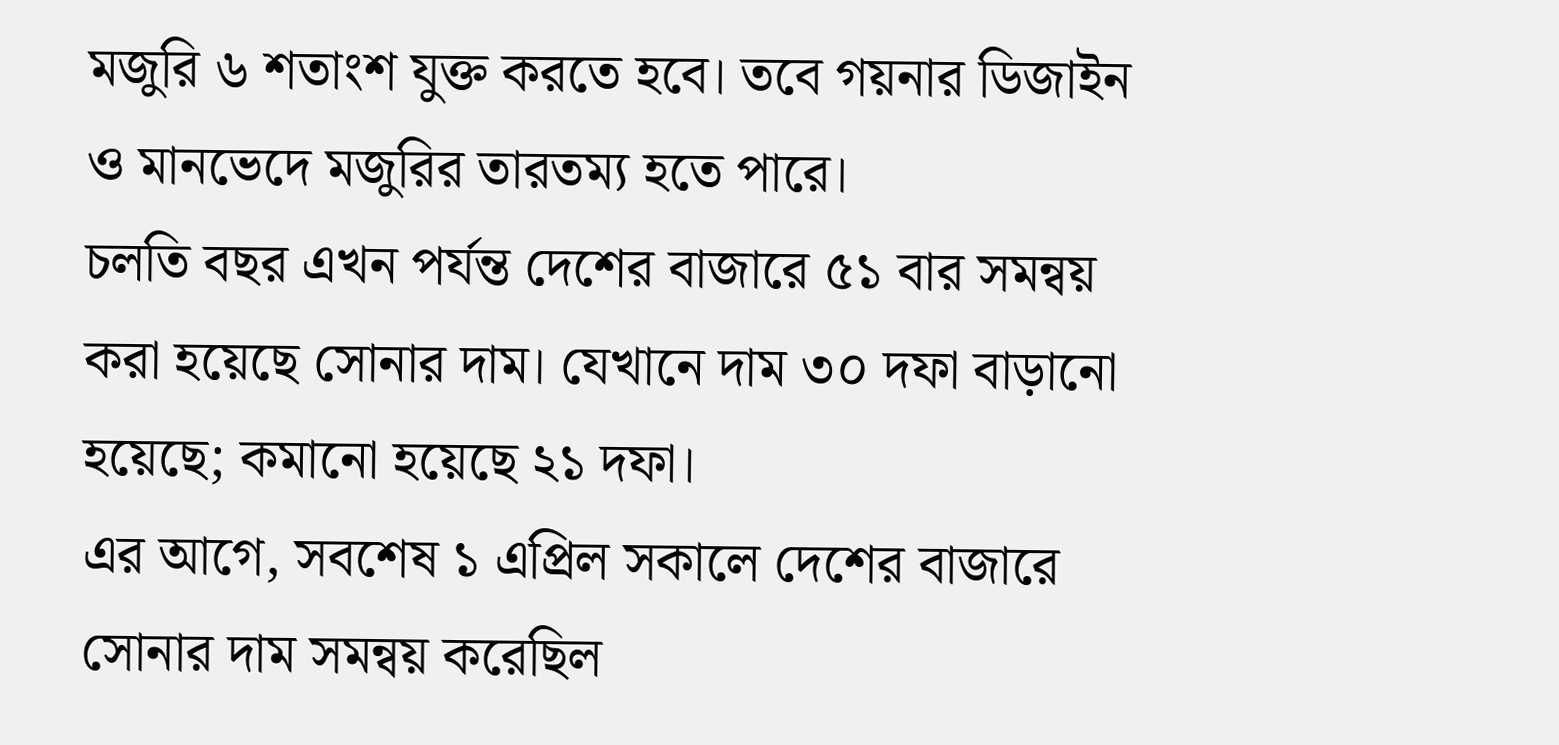মজুরি ৬ শতাংশ যুক্ত করতে হবে। তবে গয়নার ডিজাইন ও মানভেদে মজুরির তারতম্য হতে পারে।
চলতি বছর এখন পর্যন্ত দেশের বাজারে ৫১ বার সমন্বয় করা হয়েছে সোনার দাম। যেখানে দাম ৩০ দফা বাড়ানো হয়েছে; কমানো হয়েছে ২১ দফা।
এর আগে, সবশেষ ১ এপ্রিল সকালে দেশের বাজারে সোনার দাম সমন্বয় করেছিল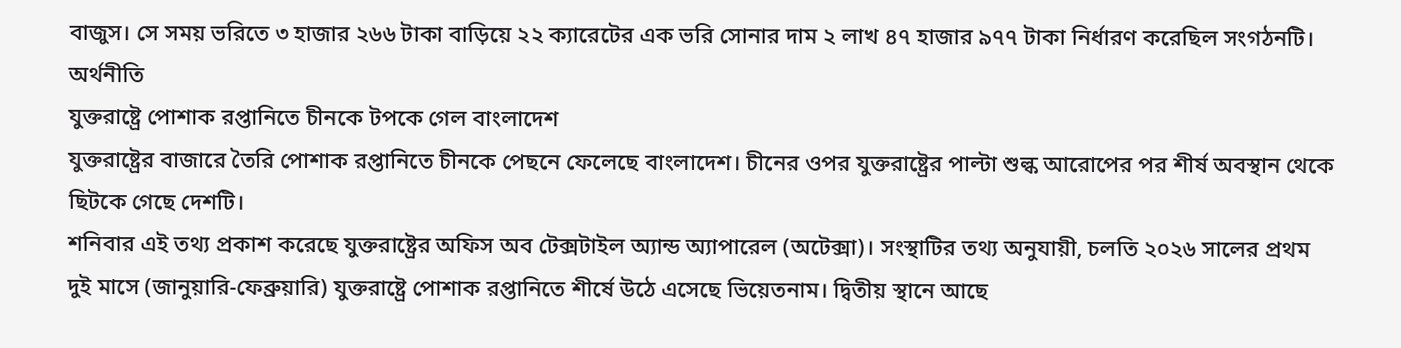বাজুস। সে সময় ভরিতে ৩ হাজার ২৬৬ টাকা বাড়িয়ে ২২ ক্যারেটের এক ভরি সোনার দাম ২ লাখ ৪৭ হাজার ৯৭৭ টাকা নির্ধারণ করেছিল সংগঠনটি।
অর্থনীতি
যুক্তরাষ্ট্রে পোশাক রপ্তানিতে চীনকে টপকে গেল বাংলাদেশ
যুক্তরাষ্ট্রের বাজারে তৈরি পোশাক রপ্তানিতে চীনকে পেছনে ফেলেছে বাংলাদেশ। চীনের ওপর যুক্তরাষ্ট্রের পাল্টা শুল্ক আরোপের পর শীর্ষ অবস্থান থেকে ছিটকে গেছে দেশটি।
শনিবার এই তথ্য প্রকাশ করেছে যুক্তরাষ্ট্রের অফিস অব টেক্সটাইল অ্যান্ড অ্যাপারেল (অটেক্সা)। সংস্থাটির তথ্য অনুযায়ী, চলতি ২০২৬ সালের প্রথম দুই মাসে (জানুয়ারি-ফেব্রুয়ারি) যুক্তরাষ্ট্রে পোশাক রপ্তানিতে শীর্ষে উঠে এসেছে ভিয়েতনাম। দ্বিতীয় স্থানে আছে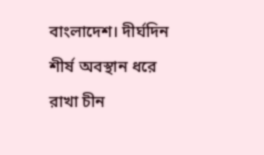বাংলাদেশ। দীর্ঘদিন শীর্ষ অবস্থান ধরে রাখা চীন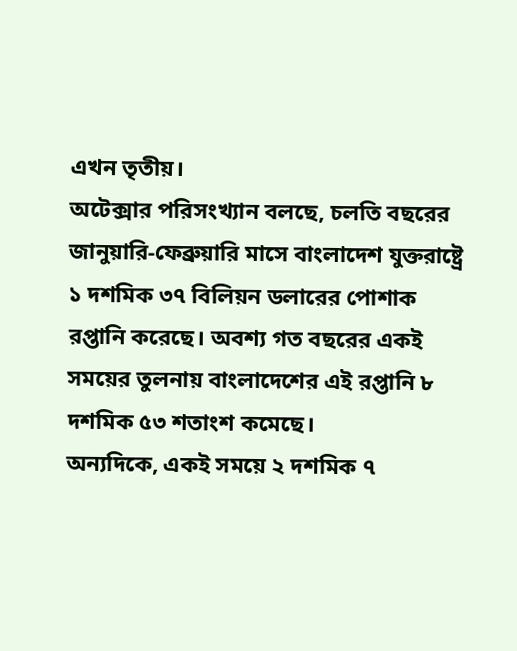এখন তৃতীয়।
অটেক্সার পরিসংখ্যান বলছে, চলতি বছরের জানুয়ারি-ফেব্রুয়ারি মাসে বাংলাদেশ যুক্তরাষ্ট্রে ১ দশমিক ৩৭ বিলিয়ন ডলারের পোশাক রপ্তানি করেছে। অবশ্য গত বছরের একই সময়ের তুলনায় বাংলাদেশের এই রপ্তানি ৮ দশমিক ৫৩ শতাংশ কমেছে।
অন্যদিকে, একই সময়ে ২ দশমিক ৭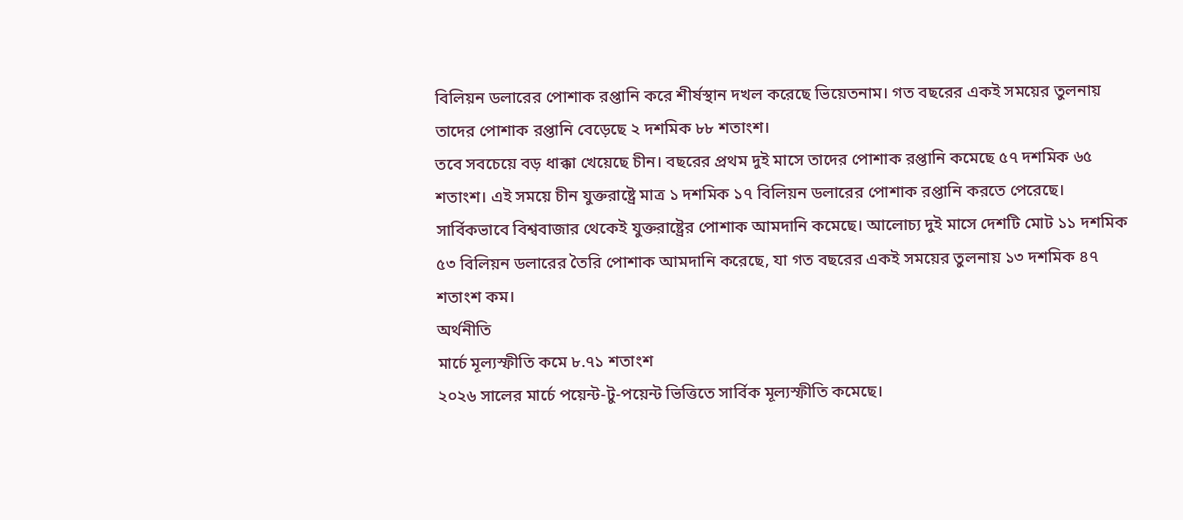বিলিয়ন ডলারের পোশাক রপ্তানি করে শীর্ষস্থান দখল করেছে ভিয়েতনাম। গত বছরের একই সময়ের তুলনায় তাদের পোশাক রপ্তানি বেড়েছে ২ দশমিক ৮৮ শতাংশ।
তবে সবচেয়ে বড় ধাক্কা খেয়েছে চীন। বছরের প্রথম দুই মাসে তাদের পোশাক রপ্তানি কমেছে ৫৭ দশমিক ৬৫ শতাংশ। এই সময়ে চীন যুক্তরাষ্ট্রে মাত্র ১ দশমিক ১৭ বিলিয়ন ডলারের পোশাক রপ্তানি করতে পেরেছে।
সার্বিকভাবে বিশ্ববাজার থেকেই যুক্তরাষ্ট্রের পোশাক আমদানি কমেছে। আলোচ্য দুই মাসে দেশটি মোট ১১ দশমিক ৫৩ বিলিয়ন ডলারের তৈরি পোশাক আমদানি করেছে, যা গত বছরের একই সময়ের তুলনায় ১৩ দশমিক ৪৭ শতাংশ কম।
অর্থনীতি
মার্চে মূল্যস্ফীতি কমে ৮.৭১ শতাংশ
২০২৬ সালের মার্চে পয়েন্ট-টু-পয়েন্ট ভিত্তিতে সার্বিক মূল্যস্ফীতি কমেছে।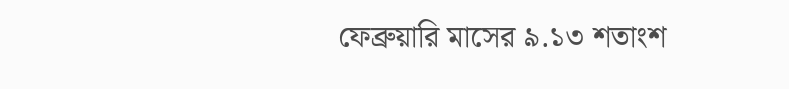ফেব্রুয়ারি মাসের ৯.১৩ শতাংশ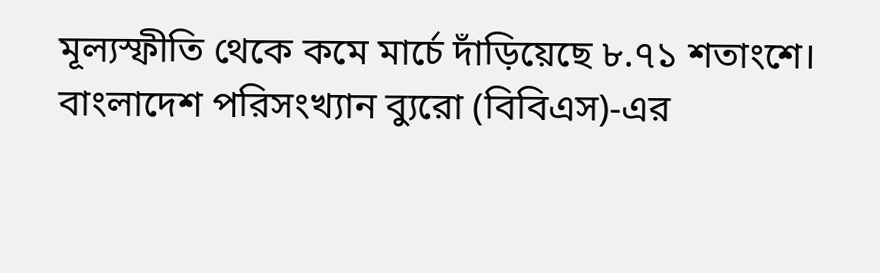মূল্যস্ফীতি থেকে কমে মার্চে দাঁড়িয়েছে ৮.৭১ শতাংশে।
বাংলাদেশ পরিসংখ্যান ব্যুরো (বিবিএস)-এর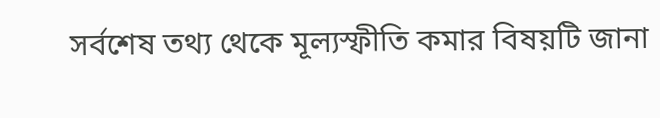সর্বশেষ তথ্য থেকে মূল্যস্ফীতি কমার বিষয়টি জানা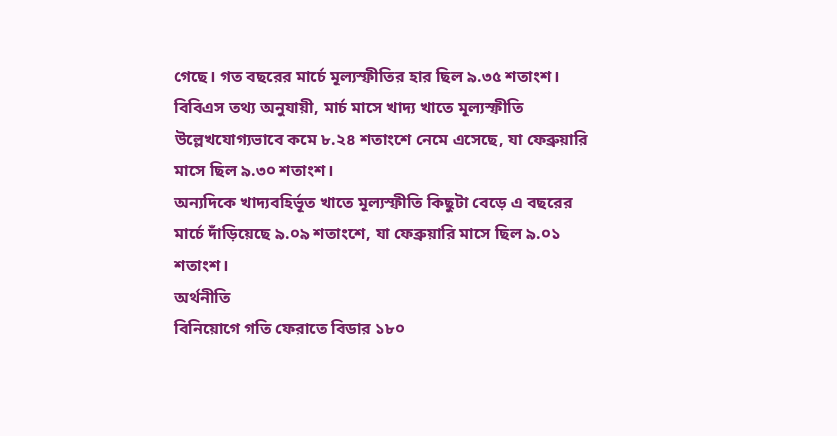গেছে। গত বছরের মার্চে মূল্যস্ফীতির হার ছিল ৯.৩৫ শতাংশ।
বিবিএস তথ্য অনুযায়ী, মার্চ মাসে খাদ্য খাতে মূল্যস্ফীতি উল্লেখযোগ্যভাবে কমে ৮.২৪ শতাংশে নেমে এসেছে, যা ফেব্রুয়ারি মাসে ছিল ৯.৩০ শতাংশ।
অন্যদিকে খাদ্যবহির্ভূত খাতে মূল্যস্ফীতি কিছুটা বেড়ে এ বছরের মার্চে দাঁড়িয়েছে ৯.০৯ শতাংশে, যা ফেব্রুয়ারি মাসে ছিল ৯.০১ শতাংশ।
অর্থনীতি
বিনিয়োগে গতি ফেরাতে বিডার ১৮০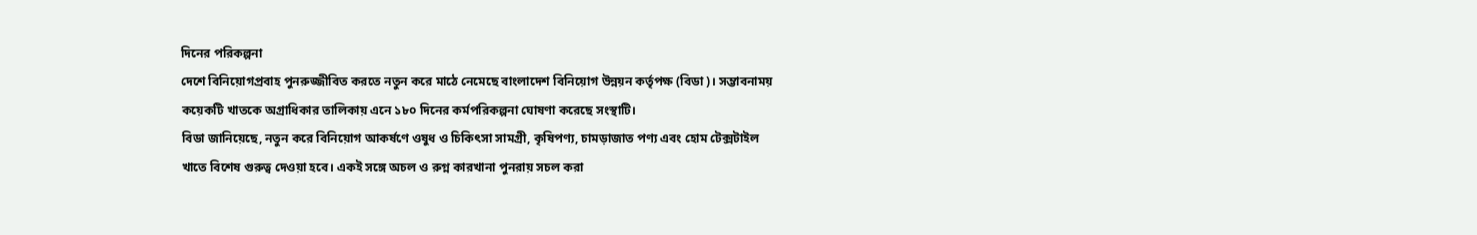দিনের পরিকল্পনা
দেশে বিনিয়োগপ্রবাহ পুনরুজ্জীবিত করতে নতুন করে মাঠে নেমেছে বাংলাদেশ বিনিয়োগ উন্নয়ন কর্তৃপক্ষ (বিডা)। সম্ভাবনাময় কয়েকটি খাতকে অগ্রাধিকার তালিকায় এনে ১৮০ দিনের কর্মপরিকল্পনা ঘোষণা করেছে সংস্থাটি।
বিডা জানিয়েছে, নতুন করে বিনিয়োগ আকর্ষণে ওষুধ ও চিকিৎসা সামগ্রী, কৃষিপণ্য, চামড়াজাত পণ্য এবং হোম টেক্সটাইল খাতে বিশেষ গুরুত্ব দেওয়া হবে। একই সঙ্গে অচল ও রুগ্ন কারখানা পুনরায় সচল করা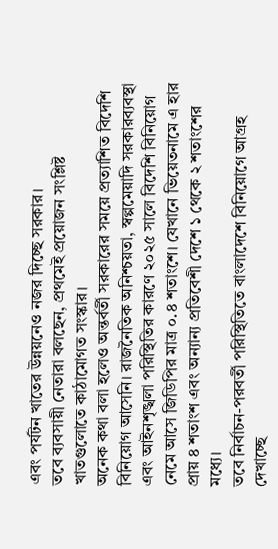এবং পর্যটন খাতের উন্নয়নেও নজর দিচ্ছে সরকার।
তবে ব্যবসায়ী নেতারা বলছেন, প্রথমেই প্রয়োজন সংশ্লিষ্ট খাতগুলোতে কাঠামোগত সংস্কার।
অনেক কথা বলা হলেও অন্তর্বর্তী সরকারের সময়ে প্রত্যাশিত বিদেশি বিনিয়োগ আসেনি। রাজনৈতিক অনিশ্চয়তা, স্বল্পমেয়াদি সরকারব্যবস্থা এবং আইনশৃঙ্খলা পরিস্থিতির কারণে ২০২৫ সালে বিদেশি বিনিয়োগ নেমে আসে জিডিপির মাত্র ০.৪ শতাংশে। যেখানে ভিয়েতনামে এ হার প্রায় ৪ শতাংশ এবং অন্যান্য প্রতিবেশী দেশে ১ থেকে ২ শতাংশের মধ্যে।
তবে নির্বাচন-পরবর্তী পরিস্থিতিতে বাংলাদেশে বিনিয়োগে আগ্রহ দেখাচ্ছে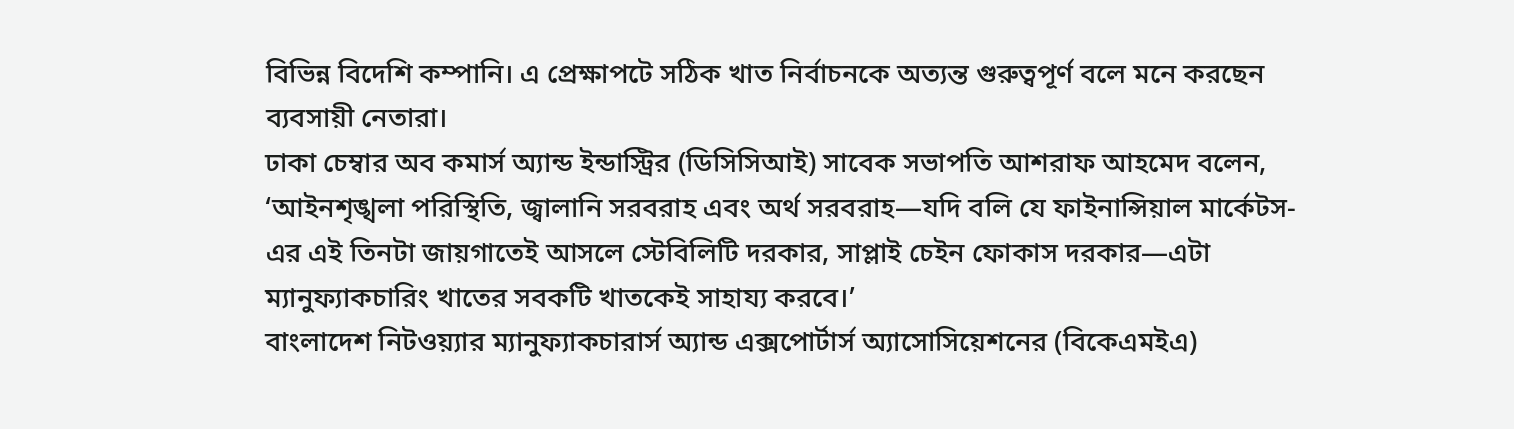বিভিন্ন বিদেশি কম্পানি। এ প্রেক্ষাপটে সঠিক খাত নির্বাচনকে অত্যন্ত গুরুত্বপূর্ণ বলে মনে করছেন ব্যবসায়ী নেতারা।
ঢাকা চেম্বার অব কমার্স অ্যান্ড ইন্ডাস্ট্রির (ডিসিসিআই) সাবেক সভাপতি আশরাফ আহমেদ বলেন, ‘আইনশৃঙ্খলা পরিস্থিতি, জ্বালানি সরবরাহ এবং অর্থ সরবরাহ—যদি বলি যে ফাইনান্সিয়াল মার্কেটস-এর এই তিনটা জায়গাতেই আসলে স্টেবিলিটি দরকার, সাপ্লাই চেইন ফোকাস দরকার—এটা ম্যানুফ্যাকচারিং খাতের সবকটি খাতকেই সাহায্য করবে।’
বাংলাদেশ নিটওয়্যার ম্যানুফ্যাকচারার্স অ্যান্ড এক্সপোর্টার্স অ্যাসোসিয়েশনের (বিকেএমইএ)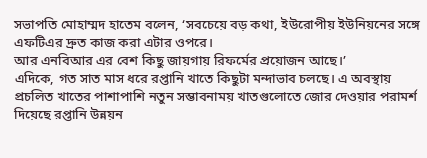সভাপতি মোহাম্মদ হাতেম বলেন, ‘সবচেয়ে বড় কথা, ইউরোপীয় ইউনিয়নের সঙ্গে এফটিএর দ্রুত কাজ করা এটার ওপরে।
আর এনবিআর এর বেশ কিছু জায়গায় রিফর্মের প্রয়োজন আছে।’
এদিকে, গত সাত মাস ধরে রপ্তানি খাতে কিছুটা মন্দাভাব চলছে। এ অবস্থায় প্রচলিত খাতের পাশাপাশি নতুন সম্ভাবনাময় খাতগুলোতে জোর দেওয়ার পরামর্শ দিয়েছে রপ্তানি উন্নয়ন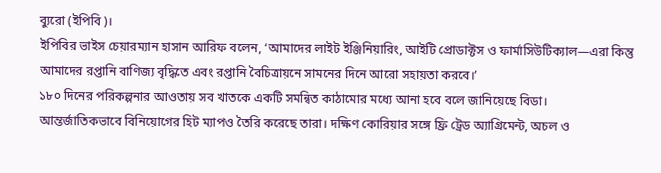ব্যুরো (ইপিবি)।
ইপিবির ভাইস চেয়ারম্যান হাসান আরিফ বলেন, ‘আমাদের লাইট ইঞ্জিনিয়ারিং, আইটি প্রোডাক্টস ও ফার্মাসিউটিক্যাল—এরা কিন্তু আমাদের রপ্তানি বাণিজ্য বৃদ্ধিতে এবং রপ্তানি বৈচিত্রায়নে সামনের দিনে আরো সহায়তা করবে।’
১৮০ দিনের পরিকল্পনার আওতায় সব খাতকে একটি সমন্বিত কাঠামোর মধ্যে আনা হবে বলে জানিয়েছে বিডা।
আন্তর্জাতিকভাবে বিনিয়োগের হিট ম্যাপও তৈরি করেছে তারা। দক্ষিণ কোরিয়ার সঙ্গে ফ্রি ট্রেড অ্যাগ্রিমেন্ট, অচল ও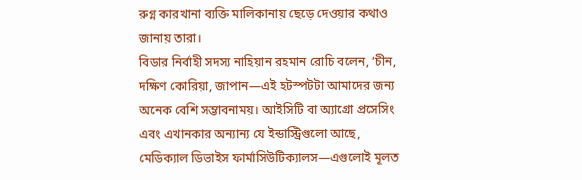রুগ্ন কারখানা ব্যক্তি মালিকানায় ছেড়ে দেওয়ার কথাও জানায় তারা।
বিডার নির্বাহী সদস্য নাহিয়ান রহমান রোচি বলেন, ‘চীন, দক্ষিণ কোরিয়া, জাপান—এই হটস্পটটা আমাদের জন্য অনেক বেশি সম্ভাবনাময়। আইসিটি বা অ্যাগ্রো প্রসেসিং এবং এখানকার অন্যান্য যে ইন্ডাস্ট্রিগুলো আছে, মেডিক্যাল ডিভাইস ফার্মাসিউটিক্যালস—এগুলোই মূলত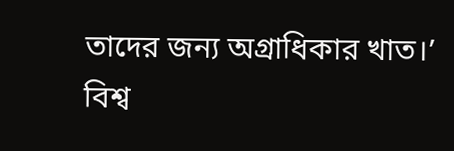তাদের জন্য অগ্রাধিকার খাত।’
বিশ্ব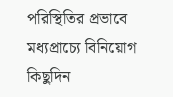পরিস্থিতির প্রভাবে মধ্যপ্রাচ্যে বিনিয়োগ কিছুদিন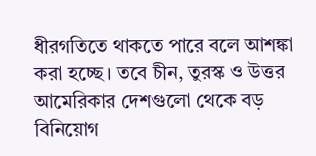ধীরগতিতে থাকতে পারে বলে আশঙ্কা করা হচ্ছে। তবে চীন, তুরস্ক ও উত্তর আমেরিকার দেশগুলো থেকে বড় বিনিয়োগ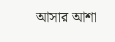আসার আশা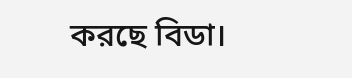করছে বিডা।